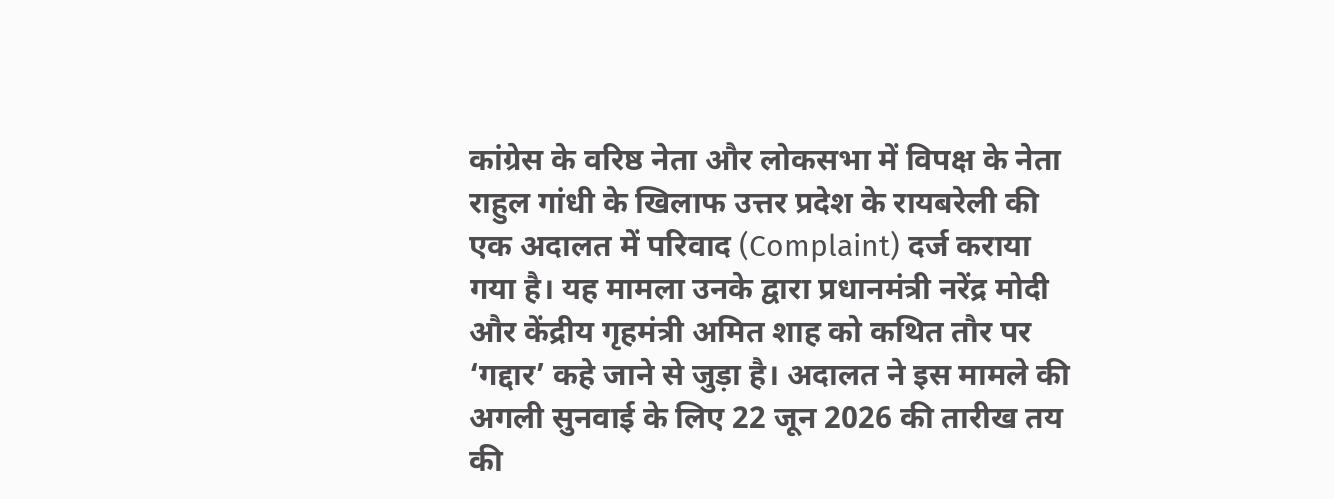कांग्रेस के वरिष्ठ नेता और लोकसभा में विपक्ष के नेता राहुल गांधी के खिलाफ उत्तर प्रदेश के रायबरेली की एक अदालत में परिवाद (Complaint) दर्ज कराया गया है। यह मामला उनके द्वारा प्रधानमंत्री नरेंद्र मोदी और केंद्रीय गृहमंत्री अमित शाह को कथित तौर पर ‘गद्दार’ कहे जाने से जुड़ा है। अदालत ने इस मामले की अगली सुनवाई के लिए 22 जून 2026 की तारीख तय की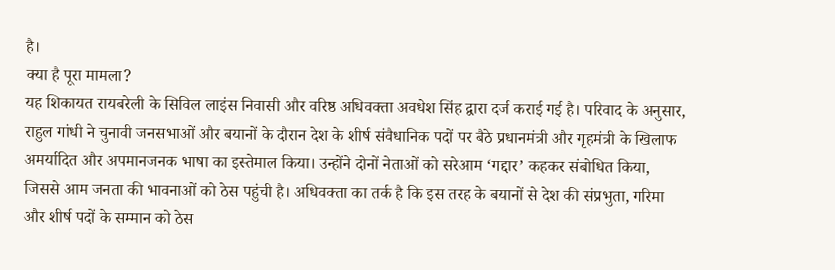है।
क्या है पूरा मामला?
यह शिकायत रायबरेली के सिविल लाइंस निवासी और वरिष्ठ अधिवक्ता अवधेश सिंह द्वारा दर्ज कराई गई है। परिवाद के अनुसार, राहुल गांधी ने चुनावी जनसभाओं और बयानों के दौरान देश के शीर्ष संवैधानिक पदों पर बैठे प्रधानमंत्री और गृहमंत्री के खिलाफ अमर्यादित और अपमानजनक भाषा का इस्तेमाल किया। उन्होंने दोनों नेताओं को सरेआम ‘गद्दार’ कहकर संबोधित किया, जिससे आम जनता की भावनाओं को ठेस पहुंची है। अधिवक्ता का तर्क है कि इस तरह के बयानों से देश की संप्रभुता, गरिमा और शीर्ष पदों के सम्मान को ठेस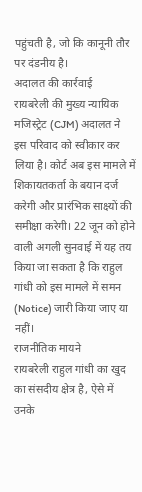पहुंचती है, जो कि कानूनी तौर पर दंडनीय है।
अदालत की कार्रवाई
रायबरेली की मुख्य न्यायिक मजिस्ट्रेट (CJM) अदालत ने इस परिवाद को स्वीकार कर लिया है। कोर्ट अब इस मामले में शिकायतकर्ता के बयान दर्ज करेगी और प्रारंभिक साक्ष्यों की समीक्षा करेगी। 22 जून को होने वाली अगली सुनवाई में यह तय किया जा सकता है कि राहुल गांधी को इस मामले में समन (Notice) जारी किया जाए या नहीं।
राजनीतिक मायने
रायबरेली राहुल गांधी का खुद का संसदीय क्षेत्र है, ऐसे में उनके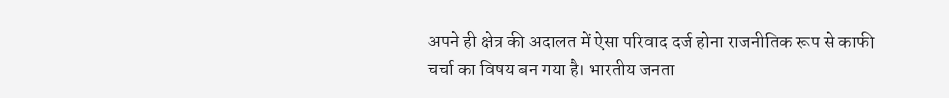अपने ही क्षेत्र की अदालत में ऐसा परिवाद दर्ज होना राजनीतिक रूप से काफी चर्चा का विषय बन गया है। भारतीय जनता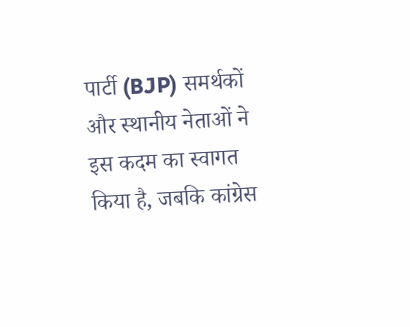पार्टी (BJP) समर्थकों और स्थानीय नेताओं ने इस कदम का स्वागत किया है, जबकि कांग्रेस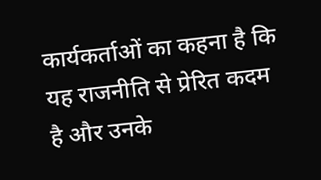कार्यकर्ताओं का कहना है कि यह राजनीति से प्रेरित कदम है और उनके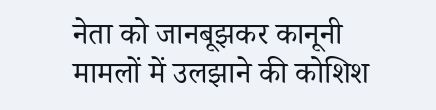नेता को जानबूझकर कानूनी मामलों में उलझाने की कोशिश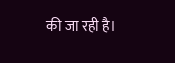की जा रही है।